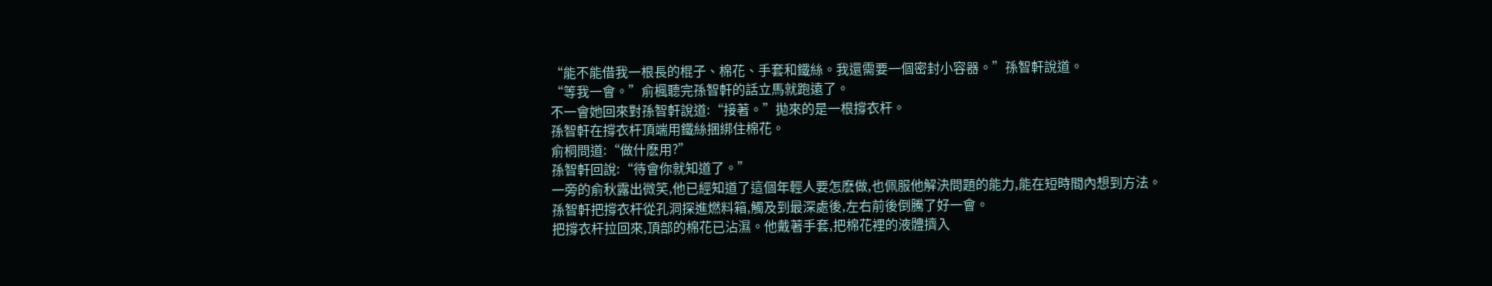“能不能借我一根長的棍子、棉花、手套和鐵絲。我還需要一個密封小容器。”孫智軒說道。
“等我一會。”俞楓聽完孫智軒的話立馬就跑遠了。
不一會她回來對孫智軒說道:“接著。”拋來的是一根撐衣杆。
孫智軒在撐衣杆頂端用鐵絲捆綁住棉花。
俞桐問道:“做什麽用?”
孫智軒回說:“待會你就知道了。”
一旁的俞秋露出微笑,他已經知道了這個年輕人要怎麽做,也佩服他解決問題的能力,能在短時間內想到方法。
孫智軒把撐衣杆從孔洞探進燃料箱,觸及到最深處後,左右前後倒騰了好一會。
把撐衣杆拉回來,頂部的棉花已沾濕。他戴著手套,把棉花裡的液體擠入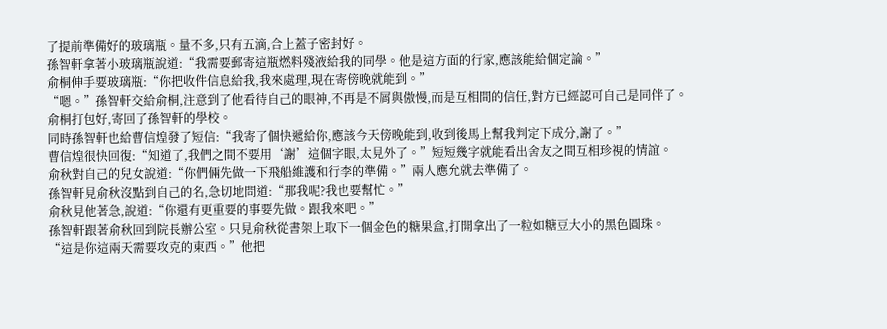了提前準備好的玻璃瓶。量不多,只有五滴,合上蓋子密封好。
孫智軒拿著小玻璃瓶說道:“我需要郵寄這瓶燃料殘液給我的同學。他是這方面的行家,應該能給個定論。”
俞桐伸手要玻璃瓶:“你把收件信息給我,我來處理,現在寄傍晚就能到。”
“嗯。”孫智軒交給俞桐,注意到了他看待自己的眼神,不再是不屑與傲慢,而是互相間的信任,對方已經認可自己是同伴了。
俞桐打包好,寄回了孫智軒的學校。
同時孫智軒也給曹信煌發了短信:“我寄了個快遞給你,應該今天傍晚能到,收到後馬上幫我判定下成分,謝了。”
曹信煌很快回復:“知道了,我們之間不要用‘謝’這個字眼,太見外了。”短短幾字就能看出舍友之間互相珍視的情誼。
俞秋對自己的兒女說道:“你們倆先做一下飛船維護和行李的準備。”兩人應允就去準備了。
孫智軒見俞秋沒點到自己的名,急切地問道:“那我呢?我也要幫忙。”
俞秋見他著急,說道:“你還有更重要的事要先做。跟我來吧。”
孫智軒跟著俞秋回到院長辦公室。只見俞秋從書架上取下一個金色的糖果盒,打開拿出了一粒如糖豆大小的黑色圓珠。
“這是你這兩天需要攻克的東西。”他把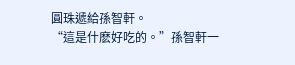圓珠遞給孫智軒。
“這是什麽好吃的。”孫智軒一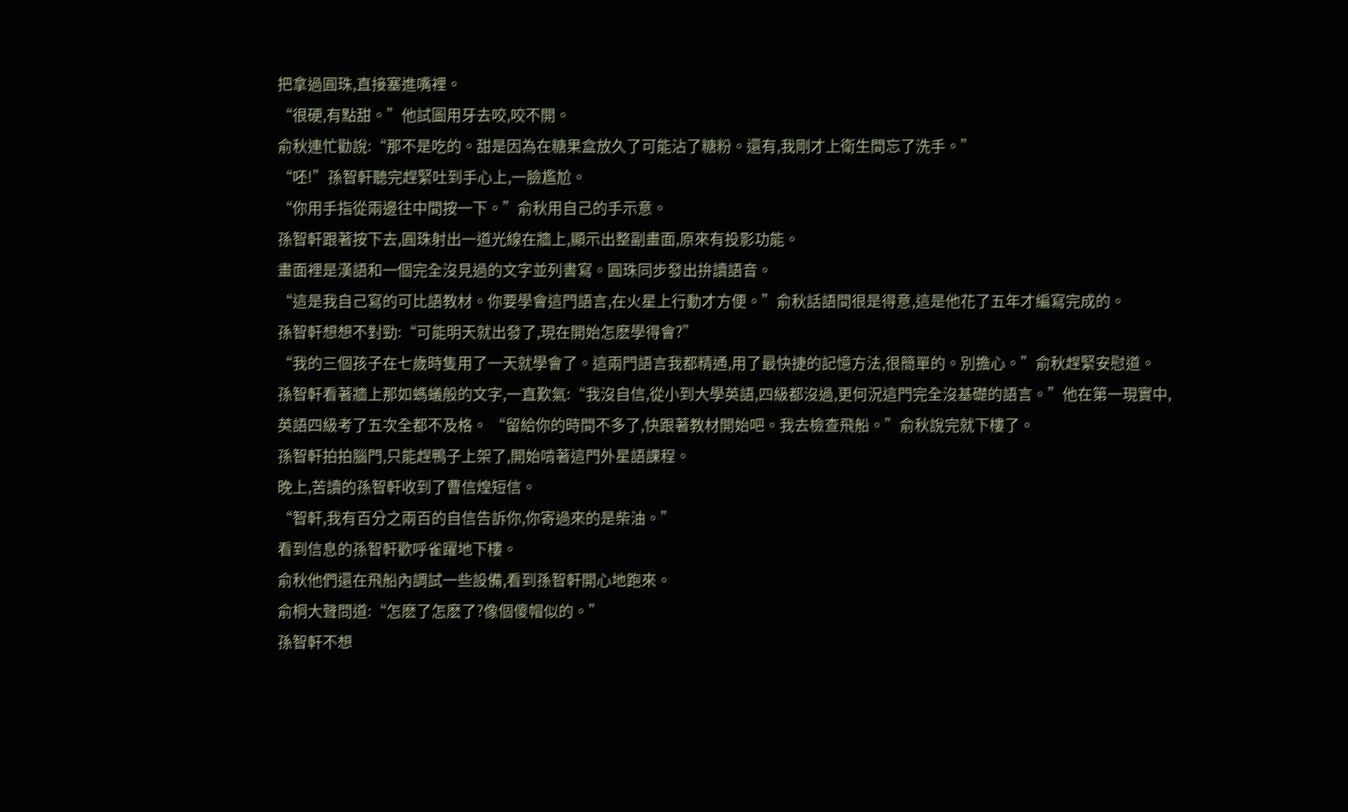把拿過圓珠,直接塞進嘴裡。
“很硬,有點甜。”他試圖用牙去咬,咬不開。
俞秋連忙勸說:“那不是吃的。甜是因為在糖果盒放久了可能沾了糖粉。還有,我剛才上衛生間忘了洗手。”
“呸!”孫智軒聽完趕緊吐到手心上,一臉尷尬。
“你用手指從兩邊往中間按一下。”俞秋用自己的手示意。
孫智軒跟著按下去,圓珠射出一道光線在牆上,顯示出整副畫面,原來有投影功能。
畫面裡是漢語和一個完全沒見過的文字並列書寫。圓珠同步發出拚讀語音。
“這是我自己寫的可比語教材。你要學會這門語言,在火星上行動才方便。”俞秋話語間很是得意,這是他花了五年才編寫完成的。
孫智軒想想不對勁:“可能明天就出發了,現在開始怎麽學得會?”
“我的三個孩子在七歲時隻用了一天就學會了。這兩門語言我都精通,用了最快捷的記憶方法,很簡單的。別擔心。”俞秋趕緊安慰道。
孫智軒看著牆上那如螞蟻般的文字,一直歎氣:“我沒自信,從小到大學英語,四級都沒過,更何況這門完全沒基礎的語言。”他在第一現實中,
英語四級考了五次全都不及格。 “留給你的時間不多了,快跟著教材開始吧。我去檢查飛船。”俞秋說完就下樓了。
孫智軒拍拍腦門,只能趕鴨子上架了,開始啃著這門外星語課程。
晚上,苦讀的孫智軒收到了曹信煌短信。
“智軒,我有百分之兩百的自信告訴你,你寄過來的是柴油。”
看到信息的孫智軒歡呼雀躍地下樓。
俞秋他們還在飛船內調試一些設備,看到孫智軒開心地跑來。
俞桐大聲問道:“怎麽了怎麽了?像個傻帽似的。”
孫智軒不想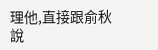理他,直接跟俞秋說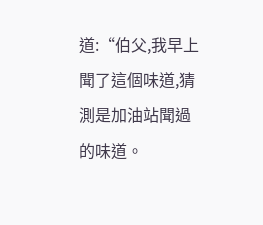道:“伯父,我早上聞了這個味道,猜測是加油站聞過的味道。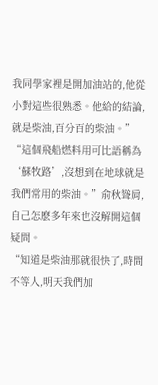我同學家裡是開加油站的,他從小對這些很熟悉。他給的結論,就是柴油,百分百的柴油。”
“這個飛船燃料用可比語稱為‘蘇牧路’,沒想到在地球就是我們常用的柴油。”俞秋聳肩,自己怎麽多年來也沒解開這個疑問。
“知道是柴油那就很快了,時間不等人,明天我們加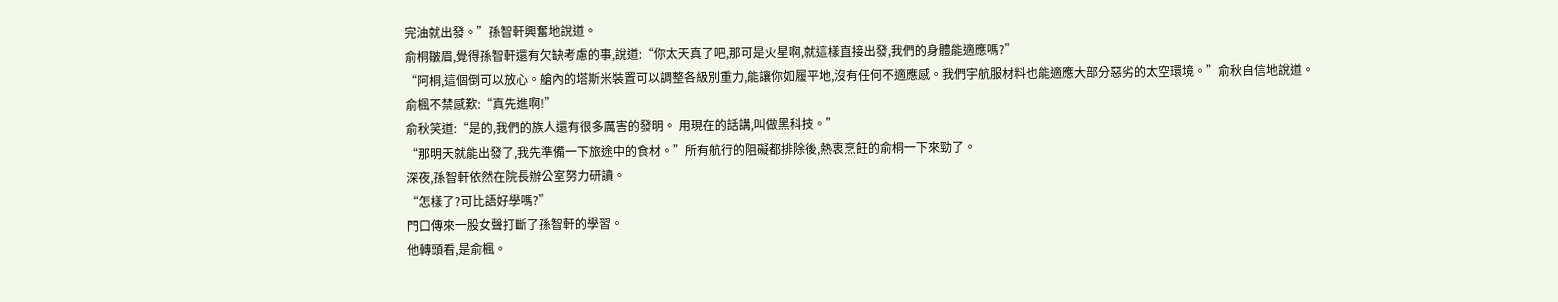完油就出發。”孫智軒興奮地說道。
俞桐皺眉,覺得孫智軒還有欠缺考慮的事,說道:“你太天真了吧,那可是火星啊,就這樣直接出發,我們的身體能適應嗎?”
“阿桐,這個倒可以放心。艙內的塔斯米裝置可以調整各級別重力,能讓你如履平地,沒有任何不適應感。我們宇航服材料也能適應大部分惡劣的太空環境。”俞秋自信地說道。
俞楓不禁感歎:“真先進啊!”
俞秋笑道:“是的,我們的族人還有很多厲害的發明。 用現在的話講,叫做黑科技。”
“那明天就能出發了,我先準備一下旅途中的食材。”所有航行的阻礙都排除後,熱衷烹飪的俞桐一下來勁了。
深夜,孫智軒依然在院長辦公室努力研讀。
“怎樣了?可比語好學嗎?”
門口傳來一股女聲打斷了孫智軒的學習。
他轉頭看,是俞楓。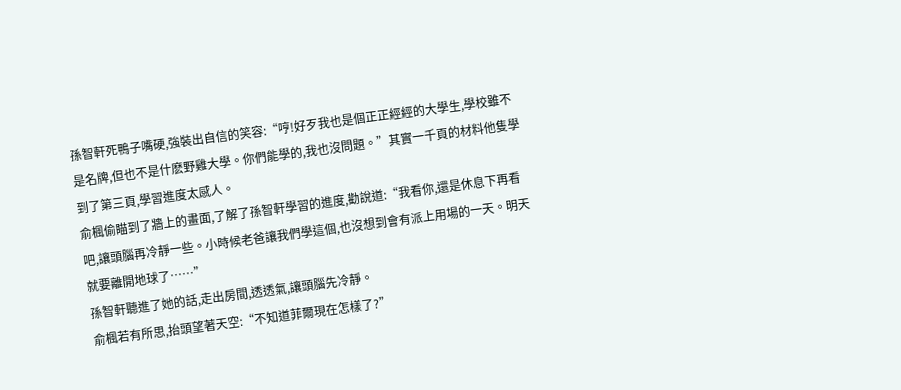孫智軒死鴨子嘴硬,強裝出自信的笑容:“哼!好歹我也是個正正經經的大學生,學校雖不是名牌,但也不是什麽野雞大學。你們能學的,我也沒問題。”其實一千頁的材料他隻學到了第三頁,學習進度太感人。
俞楓偷瞄到了牆上的畫面,了解了孫智軒學習的進度,勸說道:“我看你,還是休息下再看吧,讓頭腦再冷靜一些。小時候老爸讓我們學這個,也沒想到會有派上用場的一天。明天就要離開地球了……”
孫智軒聽進了她的話,走出房間,透透氣,讓頭腦先冷靜。
俞楓若有所思,抬頭望著天空:“不知道菲爾現在怎樣了?”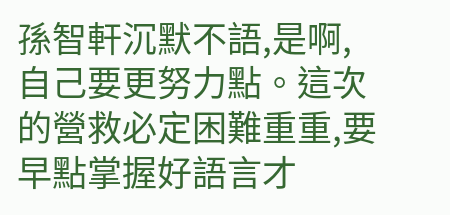孫智軒沉默不語,是啊,自己要更努力點。這次的營救必定困難重重,要早點掌握好語言才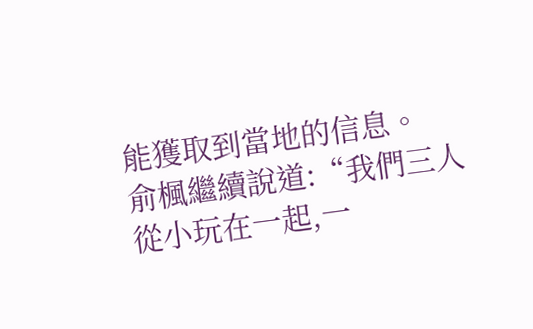能獲取到當地的信息。
俞楓繼續說道:“我們三人從小玩在一起,一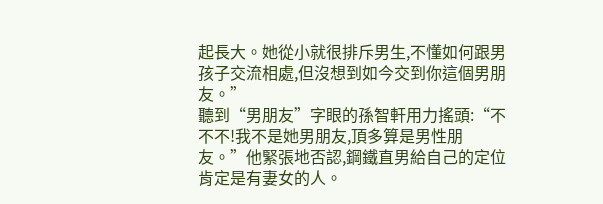起長大。她從小就很排斥男生,不懂如何跟男孩子交流相處,但沒想到如今交到你這個男朋友。”
聽到“男朋友”字眼的孫智軒用力搖頭:“不不不!我不是她男朋友,頂多算是男性朋友。”他緊張地否認,鋼鐵直男給自己的定位肯定是有妻女的人。